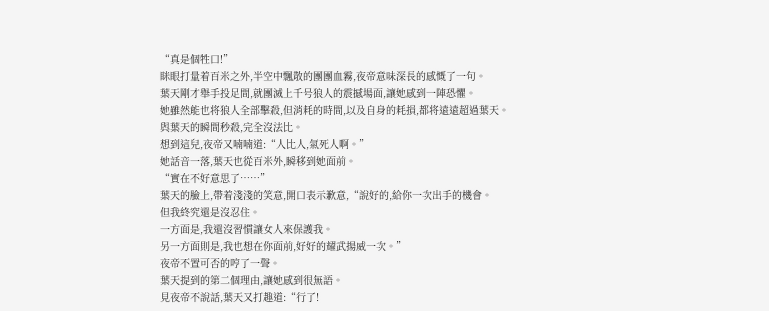“真是個牲口!”
眯眼打量着百米之外,半空中飄散的團團血霧,夜帝意味深長的感慨了一句。
葉天剛才舉手投足間,就團滅上千号狼人的震撼場面,讓她感到一陣恐懼。
她雖然能也将狼人全部擊殺,但消耗的時間,以及自身的耗損,都将遠遠超過葉天。
與葉天的瞬間秒殺,完全沒法比。
想到這兒,夜帝又喃喃道:“人比人,氣死人啊。”
她話音一落,葉天也從百米外,瞬移到她面前。
“實在不好意思了……”
葉天的臉上,帶着淺淺的笑意,開口表示歉意,“說好的,給你一次出手的機會。
但我終究還是沒忍住。
一方面是,我還沒習慣讓女人來保護我。
另一方面則是,我也想在你面前,好好的耀武揚威一次。”
夜帝不置可否的哼了一聲。
葉天提到的第二個理由,讓她感到很無語。
見夜帝不說話,葉天又打趣道:“行了!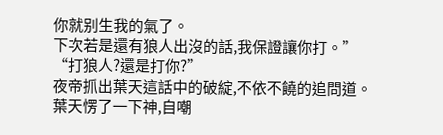你就别生我的氣了。
下次若是還有狼人出沒的話,我保證讓你打。”
“打狼人?還是打你?”
夜帝抓出葉天這話中的破綻,不依不饒的追問道。
葉天愣了一下神,自嘲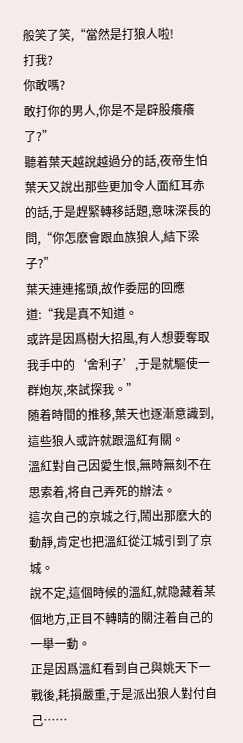般笑了笑,“當然是打狼人啦!
打我?
你敢嗎?
敢打你的男人,你是不是辟股癢癢了?”
聽着葉天越說越過分的話,夜帝生怕葉天又說出那些更加令人面紅耳赤的話,于是趕緊轉移話題,意味深長的問,“你怎麽會跟血族狼人,結下梁子?”
葉天連連搖頭,故作委屈的回應道:“我是真不知道。
或許是因爲樹大招風,有人想要奪取我手中的‘舍利子’,于是就驅使一群炮灰,來試探我。”
随着時間的推移,葉天也逐漸意識到,這些狼人或許就跟溫紅有關。
溫紅對自己因愛生恨,無時無刻不在思索着,将自己弄死的辦法。
這次自己的京城之行,鬧出那麽大的動靜,肯定也把溫紅從江城引到了京城。
說不定,這個時候的溫紅,就隐藏着某個地方,正目不轉睛的關注着自己的一舉一動。
正是因爲溫紅看到自己與姚天下一戰後,耗損嚴重,于是派出狼人對付自己……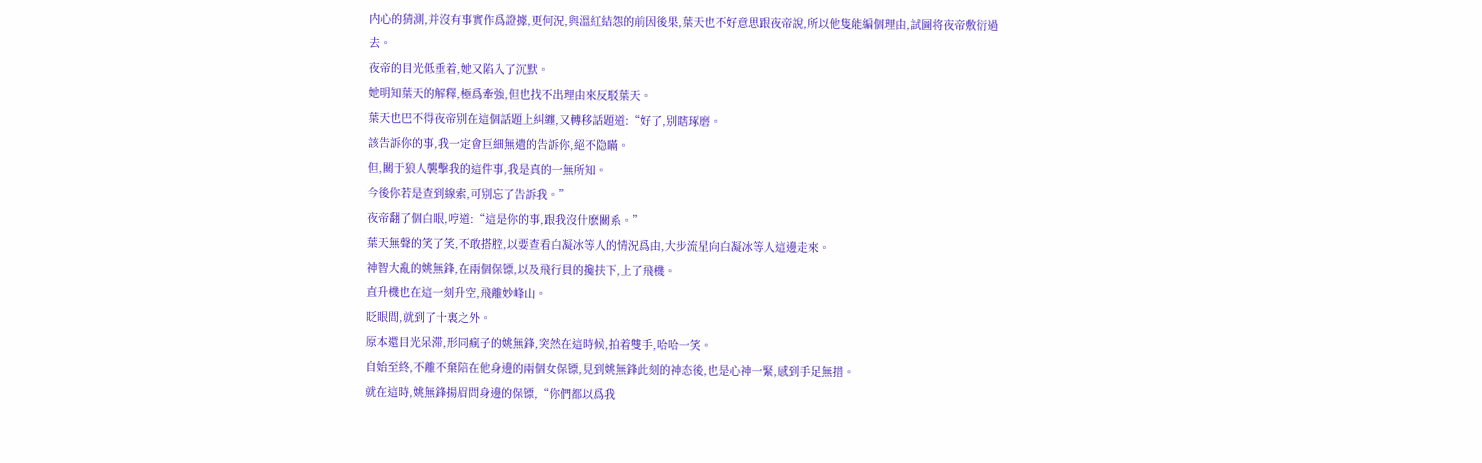内心的猜測,并沒有事實作爲證據,更何況,與溫紅結怨的前因後果,葉天也不好意思跟夜帝說,所以他隻能編個理由,試圖将夜帝敷衍過去。
夜帝的目光低垂着,她又陷入了沉默。
她明知葉天的解釋,極爲牽強,但也找不出理由來反駁葉天。
葉天也巴不得夜帝别在這個話題上糾纏,又轉移話題道:“好了,别瞎琢磨。
該告訴你的事,我一定會巨細無遺的告訴你,絕不隐瞞。
但,關于狼人襲擊我的這件事,我是真的一無所知。
今後你若是查到線索,可别忘了告訴我。”
夜帝翻了個白眼,哼道:“這是你的事,跟我沒什麽關系。”
葉天無聲的笑了笑,不敢搭腔,以要查看白凝冰等人的情況爲由,大步流星向白凝冰等人這邊走來。
神智大亂的姚無鋒,在兩個保镖,以及飛行員的攙扶下,上了飛機。
直升機也在這一刻升空,飛離妙峰山。
眨眼間,就到了十裏之外。
原本還目光呆滞,形同瘋子的姚無鋒,突然在這時候,拍着雙手,哈哈一笑。
自始至終,不離不棄陪在他身邊的兩個女保镖,見到姚無鋒此刻的神态後,也是心神一緊,感到手足無措。
就在這時,姚無鋒揚眉問身邊的保镖,“你們都以爲我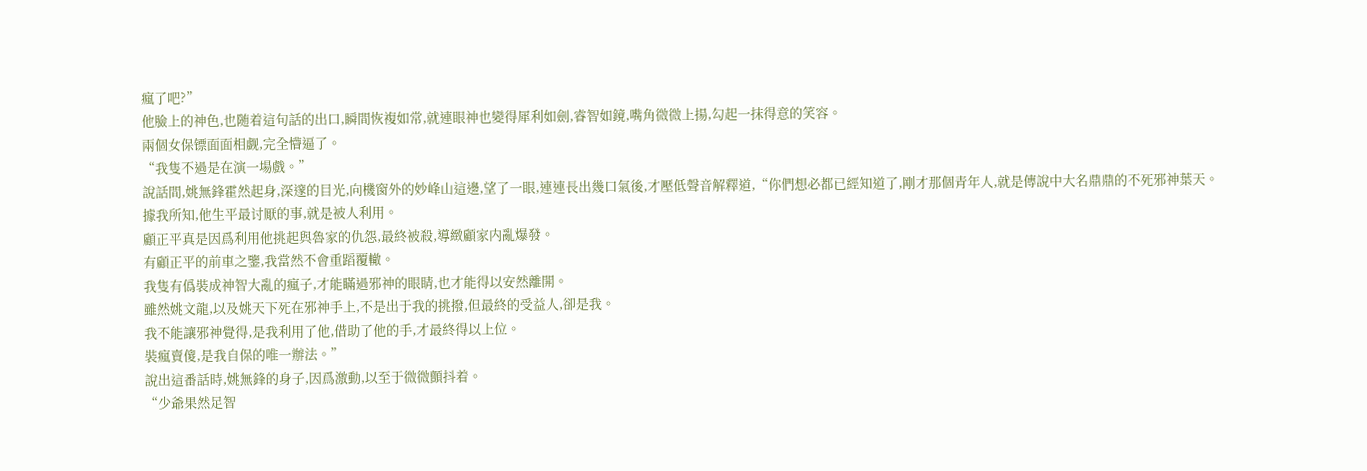瘋了吧?”
他臉上的神色,也随着這句話的出口,瞬間恢複如常,就連眼神也變得犀利如劍,睿智如鏡,嘴角微微上揚,勾起一抹得意的笑容。
兩個女保镖面面相觑,完全懵逼了。
“我隻不過是在演一場戲。”
說話間,姚無鋒霍然起身,深邃的目光,向機窗外的妙峰山這邊,望了一眼,連連長出幾口氣後,才壓低聲音解釋道,“你們想必都已經知道了,剛才那個青年人,就是傳說中大名鼎鼎的不死邪神葉天。
據我所知,他生平最讨厭的事,就是被人利用。
顧正平真是因爲利用他挑起與魯家的仇怨,最終被殺,導緻顧家内亂爆發。
有顧正平的前車之鑒,我當然不會重蹈覆轍。
我隻有僞裝成神智大亂的瘋子,才能瞞過邪神的眼睛,也才能得以安然離開。
雖然姚文龍,以及姚天下死在邪神手上,不是出于我的挑撥,但最終的受益人,卻是我。
我不能讓邪神覺得,是我利用了他,借助了他的手,才最終得以上位。
裝瘋賣傻,是我自保的唯一辦法。”
說出這番話時,姚無鋒的身子,因爲激動,以至于微微顫抖着。
“少爺果然足智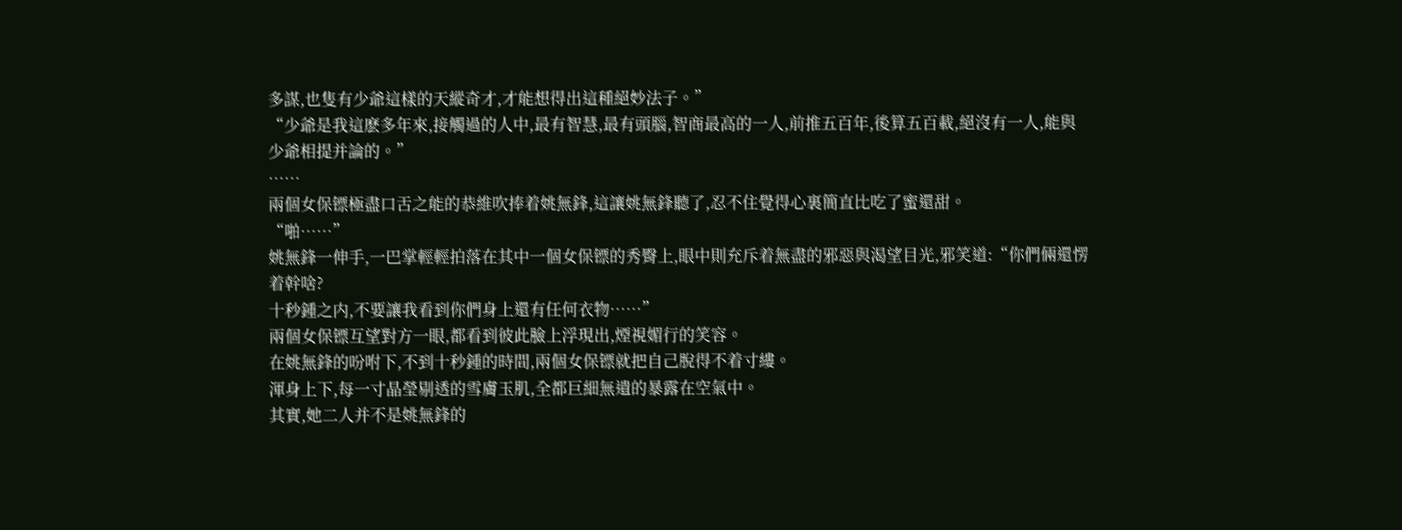多謀,也隻有少爺這樣的天縱奇才,才能想得出這種絕妙法子。”
“少爺是我這麽多年來,接觸過的人中,最有智慧,最有頭腦,智商最高的一人,前推五百年,後算五百載,絕沒有一人,能與少爺相提并論的。”
……
兩個女保镖極盡口舌之能的恭維吹捧着姚無鋒,這讓姚無鋒聽了,忍不住覺得心裏簡直比吃了蜜還甜。
“啪……”
姚無鋒一伸手,一巴掌輕輕拍落在其中一個女保镖的秀臀上,眼中則充斥着無盡的邪惡與渴望目光,邪笑道:“你們倆還愣着幹啥?
十秒鍾之内,不要讓我看到你們身上還有任何衣物……”
兩個女保镖互望對方一眼,都看到彼此臉上浮現出,煙視媚行的笑容。
在姚無鋒的吩咐下,不到十秒鍾的時間,兩個女保镖就把自己脫得不着寸縷。
渾身上下,每一寸晶瑩剔透的雪膚玉肌,全都巨細無遺的暴露在空氣中。
其實,她二人并不是姚無鋒的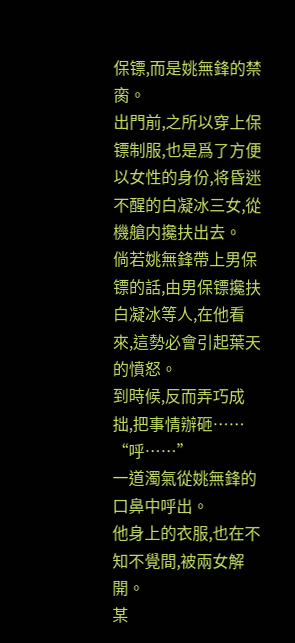保镖,而是姚無鋒的禁脔。
出門前,之所以穿上保镖制服,也是爲了方便以女性的身份,将昏迷不醒的白凝冰三女,從機艙内攙扶出去。
倘若姚無鋒帶上男保镖的話,由男保镖攙扶白凝冰等人,在他看來,這勢必會引起葉天的憤怒。
到時候,反而弄巧成拙,把事情辦砸……
“呼……”
一道濁氣從姚無鋒的口鼻中呼出。
他身上的衣服,也在不知不覺間,被兩女解開。
某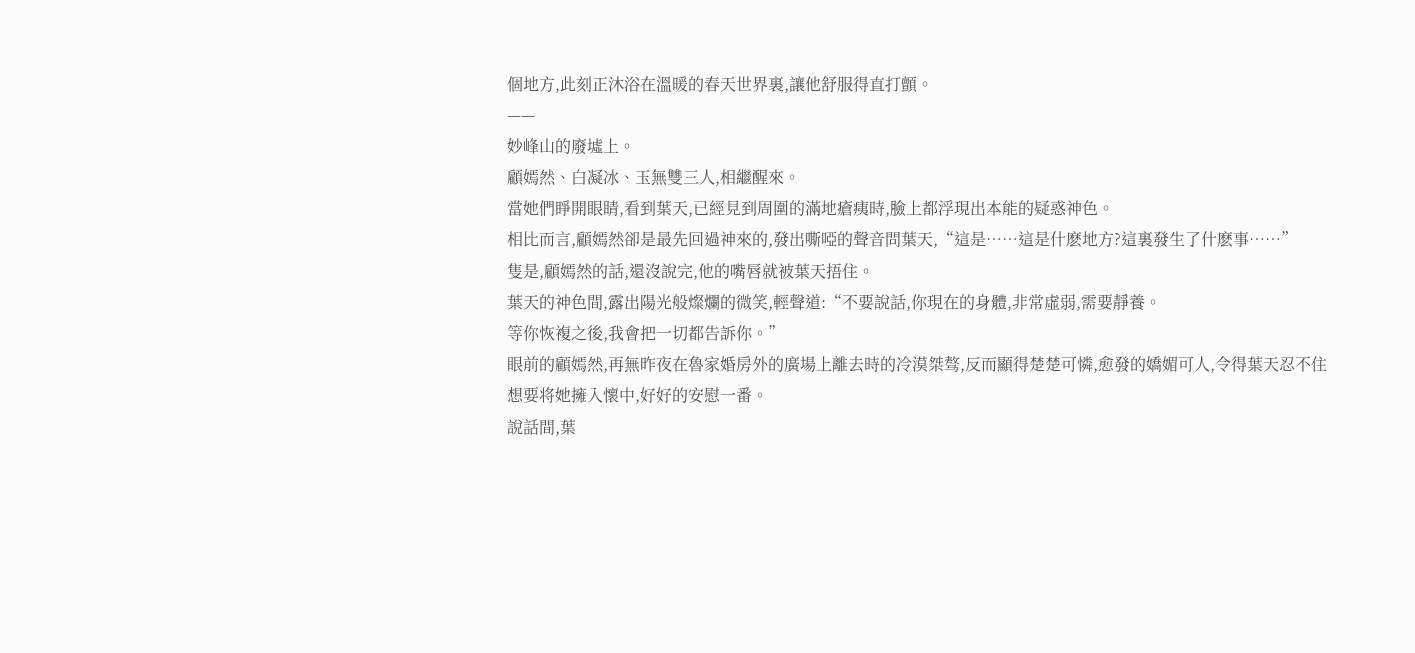個地方,此刻正沐浴在溫暖的春天世界裏,讓他舒服得直打顫。
——
妙峰山的廢墟上。
顧嫣然、白凝冰、玉無雙三人,相繼醒來。
當她們睜開眼睛,看到葉天,已經見到周圍的滿地瘡痍時,臉上都浮現出本能的疑惑神色。
相比而言,顧嫣然卻是最先回過神來的,發出嘶啞的聲音問葉天,“這是……這是什麽地方?這裏發生了什麽事……”
隻是,顧嫣然的話,還沒說完,他的嘴唇就被葉天捂住。
葉天的神色間,露出陽光般燦爛的微笑,輕聲道:“不要說話,你現在的身體,非常虛弱,需要靜養。
等你恢複之後,我會把一切都告訴你。”
眼前的顧嫣然,再無昨夜在魯家婚房外的廣場上離去時的冷漠桀骜,反而顯得楚楚可憐,愈發的嬌媚可人,令得葉天忍不住想要将她擁入懷中,好好的安慰一番。
說話間,葉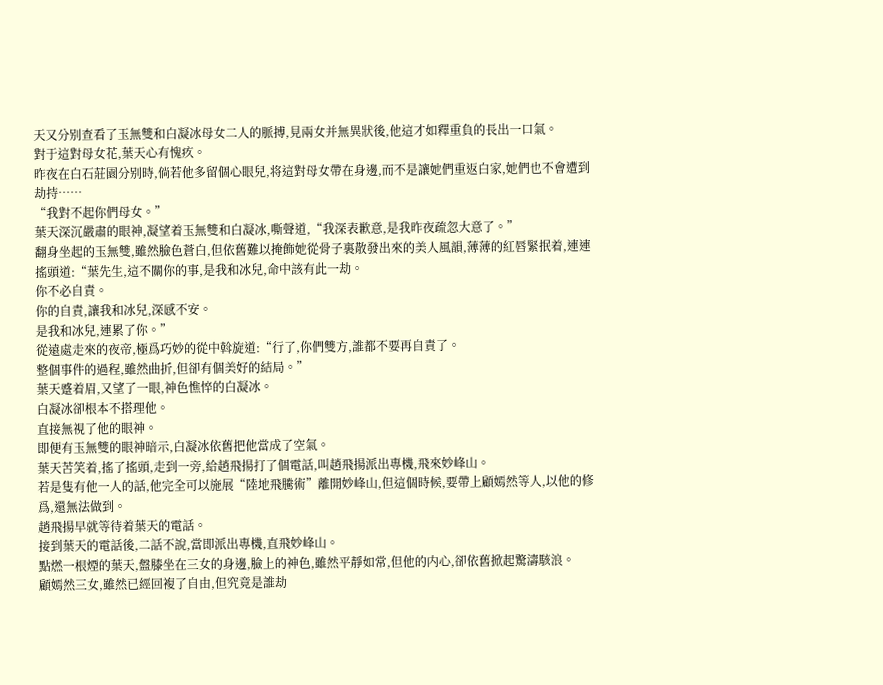天又分别查看了玉無雙和白凝冰母女二人的脈搏,見兩女并無異狀後,他這才如釋重負的長出一口氣。
對于這對母女花,葉天心有愧疚。
昨夜在白石莊園分别時,倘若他多留個心眼兒,将這對母女帶在身邊,而不是讓她們重返白家,她們也不會遭到劫持……
“我對不起你們母女。”
葉天深沉嚴肅的眼神,凝望着玉無雙和白凝冰,嘶聲道,“我深表歉意,是我昨夜疏忽大意了。”
翻身坐起的玉無雙,雖然臉色蒼白,但依舊難以掩飾她從骨子裏散發出來的美人風韻,薄薄的紅唇緊抿着,連連搖頭道:“葉先生,這不關你的事,是我和冰兒,命中該有此一劫。
你不必自責。
你的自責,讓我和冰兒,深感不安。
是我和冰兒,連累了你。”
從遠處走來的夜帝,極爲巧妙的從中斡旋道:“行了,你們雙方,誰都不要再自責了。
整個事件的過程,雖然曲折,但卻有個美好的結局。”
葉天蹙着眉,又望了一眼,神色憔悴的白凝冰。
白凝冰卻根本不搭理他。
直接無視了他的眼神。
即便有玉無雙的眼神暗示,白凝冰依舊把他當成了空氣。
葉天苦笑着,搖了搖頭,走到一旁,給趙飛揚打了個電話,叫趙飛揚派出專機,飛來妙峰山。
若是隻有他一人的話,他完全可以施展“陸地飛騰術”離開妙峰山,但這個時候,要帶上顧嫣然等人,以他的修爲,還無法做到。
趙飛揚早就等待着葉天的電話。
接到葉天的電話後,二話不說,當即派出專機,直飛妙峰山。
點燃一根煙的葉天,盤膝坐在三女的身邊,臉上的神色,雖然平靜如常,但他的内心,卻依舊掀起驚濤駭浪。
顧嫣然三女,雖然已經回複了自由,但究竟是誰劫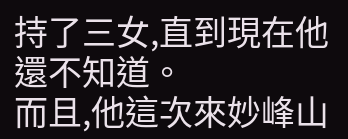持了三女,直到現在他還不知道。
而且,他這次來妙峰山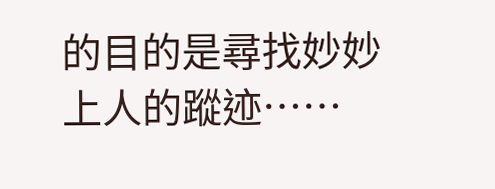的目的是尋找妙妙上人的蹤迹……